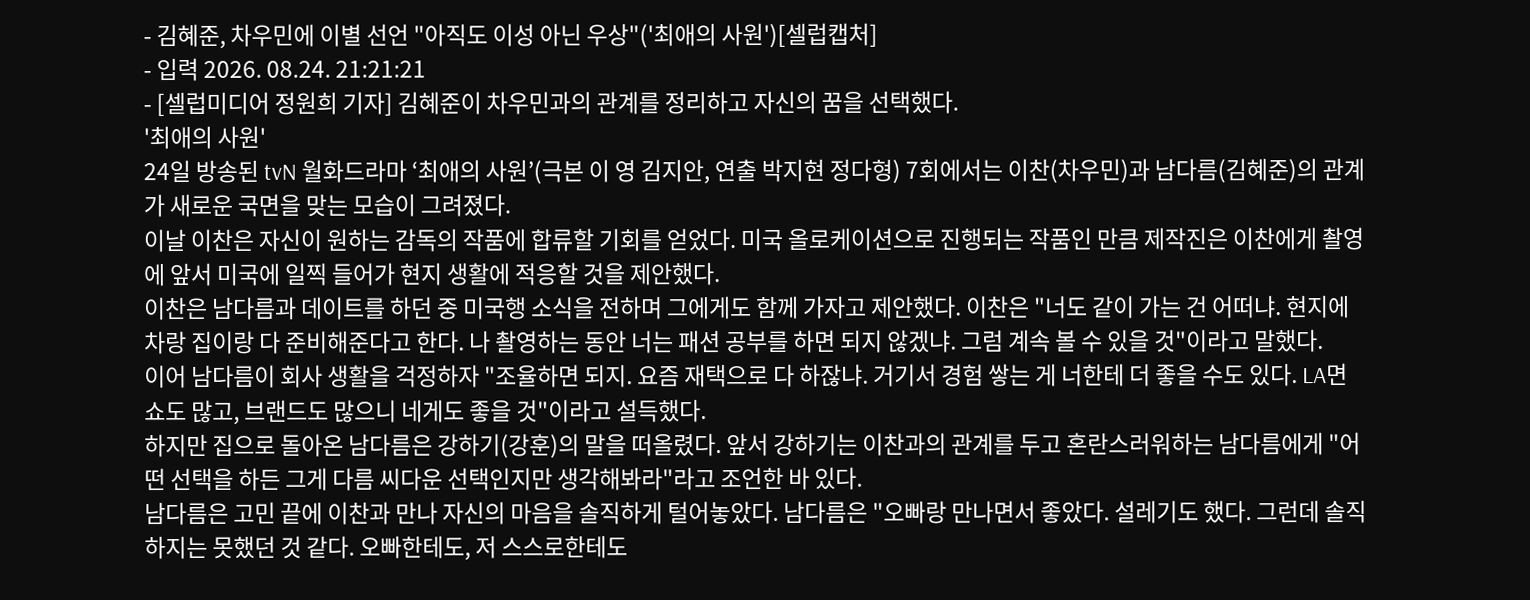- 김혜준, 차우민에 이별 선언 "아직도 이성 아닌 우상"('최애의 사원')[셀럽캡처]
- 입력 2026. 08.24. 21:21:21
- [셀럽미디어 정원희 기자] 김혜준이 차우민과의 관계를 정리하고 자신의 꿈을 선택했다.
'최애의 사원'
24일 방송된 tvN 월화드라마 ‘최애의 사원’(극본 이 영 김지안, 연출 박지현 정다형) 7회에서는 이찬(차우민)과 남다름(김혜준)의 관계가 새로운 국면을 맞는 모습이 그려졌다.
이날 이찬은 자신이 원하는 감독의 작품에 합류할 기회를 얻었다. 미국 올로케이션으로 진행되는 작품인 만큼 제작진은 이찬에게 촬영에 앞서 미국에 일찍 들어가 현지 생활에 적응할 것을 제안했다.
이찬은 남다름과 데이트를 하던 중 미국행 소식을 전하며 그에게도 함께 가자고 제안했다. 이찬은 "너도 같이 가는 건 어떠냐. 현지에 차랑 집이랑 다 준비해준다고 한다. 나 촬영하는 동안 너는 패션 공부를 하면 되지 않겠냐. 그럼 계속 볼 수 있을 것"이라고 말했다.
이어 남다름이 회사 생활을 걱정하자 "조율하면 되지. 요즘 재택으로 다 하잖냐. 거기서 경험 쌓는 게 너한테 더 좋을 수도 있다. LA면 쇼도 많고, 브랜드도 많으니 네게도 좋을 것"이라고 설득했다.
하지만 집으로 돌아온 남다름은 강하기(강훈)의 말을 떠올렸다. 앞서 강하기는 이찬과의 관계를 두고 혼란스러워하는 남다름에게 "어떤 선택을 하든 그게 다름 씨다운 선택인지만 생각해봐라"라고 조언한 바 있다.
남다름은 고민 끝에 이찬과 만나 자신의 마음을 솔직하게 털어놓았다. 남다름은 "오빠랑 만나면서 좋았다. 설레기도 했다. 그런데 솔직하지는 못했던 것 같다. 오빠한테도, 저 스스로한테도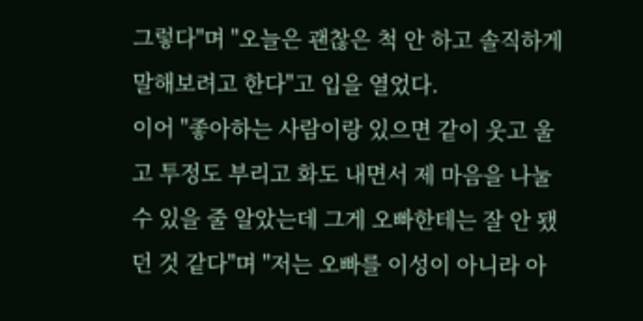그렇다"며 "오늘은 괜찮은 척 안 하고 솔직하게 말해보려고 한다"고 입을 열었다.
이어 "좋아하는 사람이랑 있으면 같이 웃고 울고 투정도 부리고 화도 내면서 제 마음을 나눌 수 있을 줄 알았는데 그게 오빠한테는 잘 안 됐던 것 같다"며 "저는 오빠를 이성이 아니라 아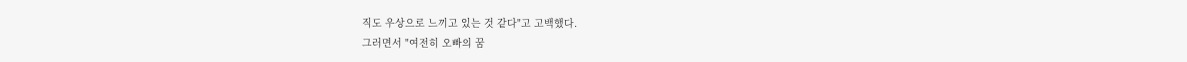직도 우상으로 느끼고 있는 것 같다"고 고백했다.
그러면서 "여전히 오빠의 꿈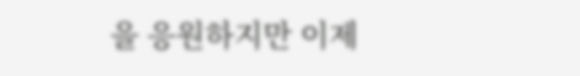을 응원하지만 이제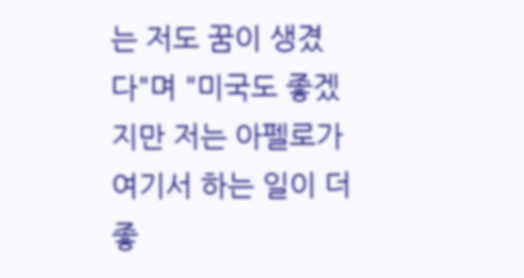는 저도 꿈이 생겼다"며 "미국도 좋겠지만 저는 아펠로가 여기서 하는 일이 더 좋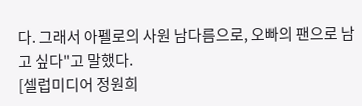다. 그래서 아펠로의 사원 남다름으로, 오빠의 팬으로 남고 싶다"고 말했다.
[셀럽미디어 정원희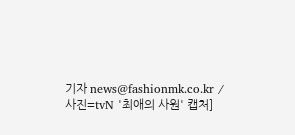기자 news@fashionmk.co.kr / 사진=tvN '최애의 사원' 캡처]